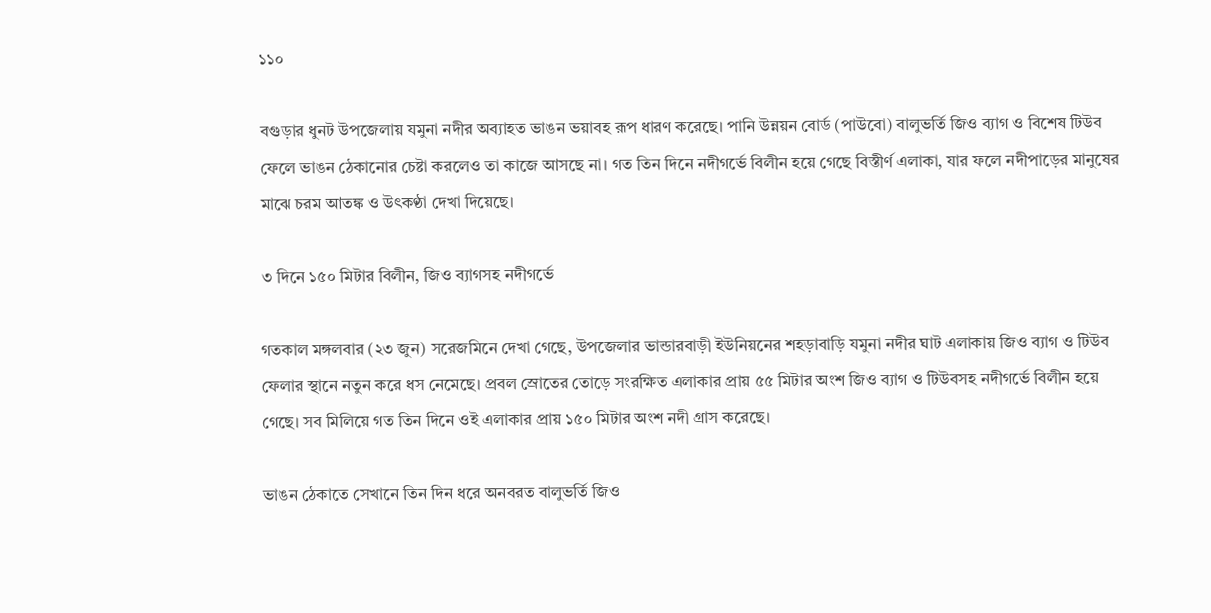১১০

বগুড়ার ধুনট উপজেলায় যমুনা নদীর অব্যাহত ভাঙন ভয়াবহ রূপ ধারণ করেছে। পানি উন্নয়ন বোর্ড (পাউবো) বালুভর্তি জিও ব্যাগ ও বিশেষ টিউব ফেলে ভাঙন ঠেকানোর চেষ্টা করলেও তা কাজে আসছে না। গত তিন দিনে নদীগর্ভে বিলীন হয়ে গেছে বিস্তীর্ণ এলাকা, যার ফলে নদীপাড়ের মানুষের মাঝে চরম আতঙ্ক ও উৎকণ্ঠা দেখা দিয়েছে।

৩ দিনে ১৫০ মিটার বিলীন, জিও ব্যাগসহ নদীগর্ভে

গতকাল মঙ্গলবার (২৩ জুন) সরেজমিনে দেখা গেছে, উপজেলার ভান্ডারবাড়ী ইউনিয়নের শহড়াবাড়ি যমুনা নদীর ঘাট এলাকায় জিও ব্যাগ ও টিউব ফেলার স্থানে নতুন করে ধস নেমেছে। প্রবল স্রোতের তোড়ে সংরক্ষিত এলাকার প্রায় ৫৫ মিটার অংশ জিও ব্যাগ ও টিউবসহ নদীগর্ভে বিলীন হয়ে গেছে। সব মিলিয়ে গত তিন দিনে ওই এলাকার প্রায় ১৫০ মিটার অংশ নদী গ্রাস করেছে।

ভাঙন ঠেকাতে সেখানে তিন দিন ধরে অনবরত বালুভর্তি জিও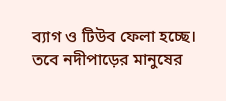ব্যাগ ও টিউব ফেলা হচ্ছে। তবে নদীপাড়ের মানুষের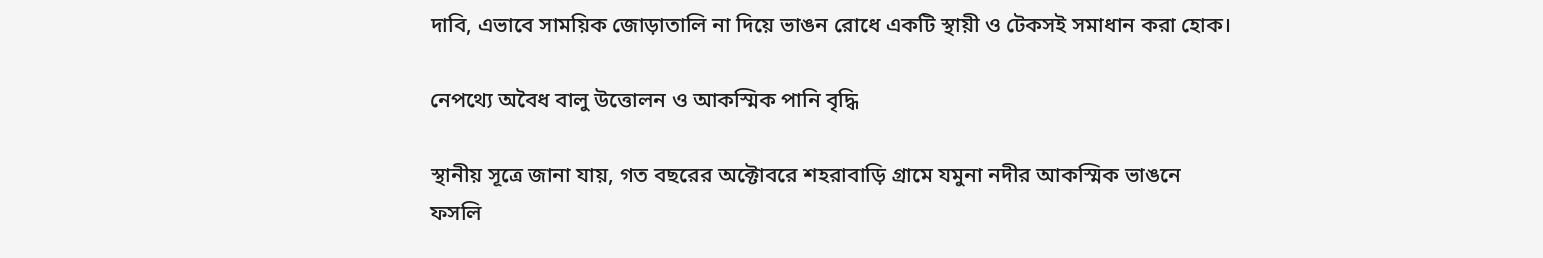দাবি, এভাবে সাময়িক জোড়াতালি না দিয়ে ভাঙন রোধে একটি স্থায়ী ও টেকসই সমাধান করা হোক।

নেপথ্যে অবৈধ বালু উত্তোলন ও আকস্মিক পানি বৃদ্ধি

স্থানীয় সূত্রে জানা যায়, গত বছরের অক্টোবরে শহরাবাড়ি গ্রামে যমুনা নদীর আকস্মিক ভাঙনে ফসলি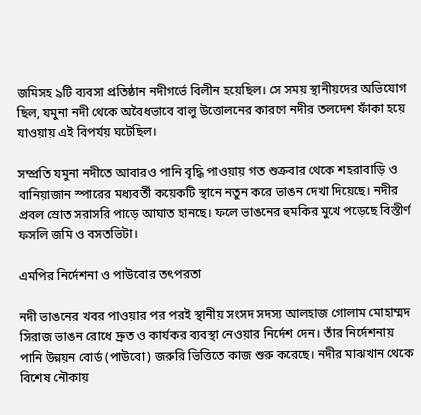জমিসহ ৯টি ব্যবসা প্রতিষ্ঠান নদীগর্ভে বিলীন হয়েছিল। সে সময় স্থানীয়দের অভিযোগ ছিল, যমুনা নদী থেকে অবৈধভাবে বালু উত্তোলনের কারণে নদীর তলদেশ ফাঁকা হয়ে যাওয়ায় এই বিপর্যয় ঘটেছিল।

সম্প্রতি যমুনা নদীতে আবারও পানি বৃদ্ধি পাওয়ায় গত শুক্রবার থেকে শহরাবাড়ি ও বানিয়াজান স্পারের মধ্যবর্তী কয়েকটি স্থানে নতুন করে ভাঙন দেখা দিয়েছে। নদীর প্রবল স্রোত সরাসরি পাড়ে আঘাত হানছে। ফলে ভাঙনের হুমকির মুখে পড়েছে বিস্তীর্ণ ফসলি জমি ও বসতভিটা।

এমপির নির্দেশনা ও পাউবোর তৎপরতা

নদী ভাঙনের খবর পাওয়ার পর পরই স্থানীয় সংসদ সদস্য আলহাজ গোলাম মোহাম্মদ সিরাজ ভাঙন রোধে দ্রুত ও কার্যকর ব্যবস্থা নেওয়ার নির্দেশ দেন। তাঁর নির্দেশনায় পানি উন্নয়ন বোর্ড (পাউবো) জরুরি ভিত্তিতে কাজ শুরু করেছে। নদীর মাঝখান থেকে বিশেষ নৌকায়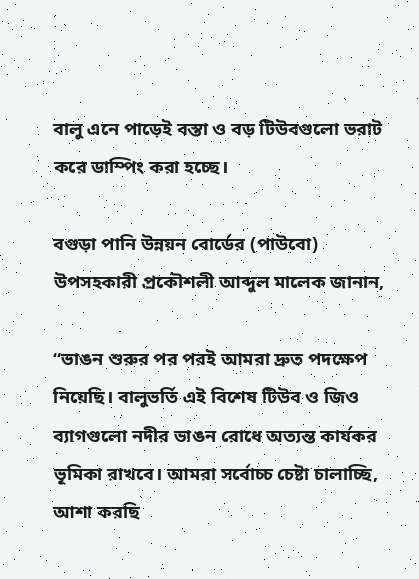বালু এনে পাড়েই বস্তা ও বড় টিউবগুলো ভরাট করে ডাম্পিং করা হচ্ছে।

বগুড়া পানি উন্নয়ন বোর্ডের (পাউবো) উপসহকারী প্রকৌশলী আব্দুল মালেক জানান,

“ভাঙন শুরুর পর পরই আমরা দ্রুত পদক্ষেপ নিয়েছি। বালুভর্তি এই বিশেষ টিউব ও জিও ব্যাগগুলো নদীর ভাঙন রোধে অত্যন্ত কার্যকর ভূমিকা রাখবে। আমরা সর্বোচ্চ চেষ্টা চালাচ্ছি, আশা করছি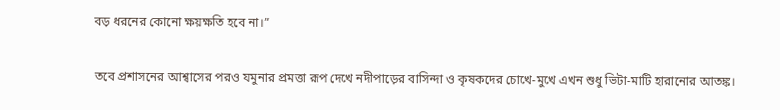বড় ধরনের কোনো ক্ষয়ক্ষতি হবে না।”

তবে প্রশাসনের আশ্বাসের পরও যমুনার প্রমত্তা রূপ দেখে নদীপাড়ের বাসিন্দা ও কৃষকদের চোখে-মুখে এখন শুধু ভিটা-মাটি হারানোর আতঙ্ক।